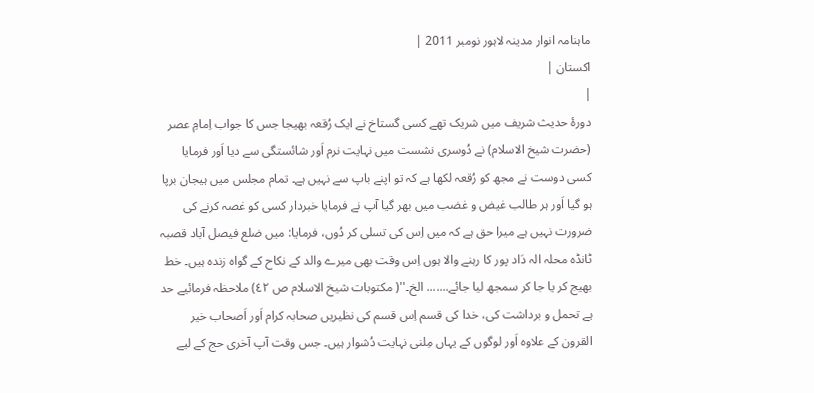ماہنامہ انوار مدینہ لاہور نومبر 2011 |
اكستان |
|
دورۂ حدیث شریف میں شریک تھے کسی گستاخ نے ایک رُقعہ بھیجا جس کا جواب اِمامِ عصر (حضرت شیخ الاسلام) نے دُوسری نشست میں نہایت نرم اَور شائستگی سے دیا اَور فرمایا کسی دوست نے مجھ کو رُقعہ لکھا ہے کہ تو اپنے باپ سے نہیں ہے۔ تمام مجلس میں ہیجان برپا ہو گیا اَور ہر طالب غیض و غضب میں بھر گیا آپ نے فرمایا خبردار کسی کو غصہ کرنے کی ضرورت نہیں ہے میرا حق ہے کہ میں اِس کی تسلی کر دُوں، فرمایا: میں ضلع فیصل آباد قصبہ ٹانڈہ محلہ الہ دَاد پور کا رہنے والا ہوں اِس وقت بھی میرے والد کے نکاح کے گواہ زندہ ہیں۔ خط بھیج کر یا جا کر سمجھ لیا جائے....... الخ۔''( مکتوبات شیخ الاسلام ص ٤٢) ملاحظہ فرمائیے حد ہے تحمل و برداشت کی، خدا کی قسم اِس قسم کی نظیریں صحابہ کرام اَور اَصحاب خیر القرون کے علاوہ اَور لوگوں کے یہاں مِلنی نہایت دُشوار ہیں۔ جس وقت آپ آخری حج کے لیے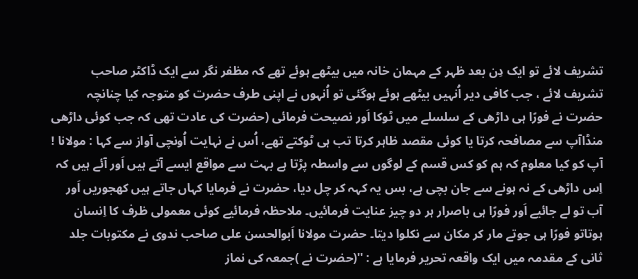تشریف لائے تو ایک دِن بعد ظہر کے مہمان خانہ میں بیٹھے ہوئے تھے کہ مظفر نگر سے ایک ڈاکٹر صاحب تشریف لائے ، جب کافی دیر اُنہیں بیٹھے ہوئے ہوگئی تو اُنہوں نے اپنی طرف حضرت کو متوجہ کیا چنانچہ حضرت نے فورًا ہی داڑھی کے سلسلے میں ٹوکا اَور نصیحت فرمائی (حضرت کی عادت تھی کہ جب کوئی داڑھی منڈاآپ سے مصافحہ کرتا یا کوئی مقصد ظاہر کرتا تب ہی ٹوکتے تھے، اُس نے نہایت اُونچی آواز سے کہا : مولانا ! آپ کو کیا معلوم کہ ہم کو کس قسم کے لوگوں سے واسطہ پڑتا ہے بہت سے مواقع ایسے آتے ہیں اَور آئے ہیں کہ اِس داڑھی کے نہ ہونے سے جان بچی ہے، بس یہ کہہ کر چل دیا، حضرت نے فرمایا کہاں جاتے ہیں کھجوریں اَور آب تو لے جائیے اَور فورًا ہی باصرار ہر دو چیز عنایت فرمائیں۔ ملاحظہ فرمائیے کوئی معمولی ظرف کا اِنسان ہوتاتو فورًا ہی جوتے مار کر مکان سے نکلوا دیتا۔ حضرت مولانا اَبوالحسن علی صاحب ندوی نے مکتوبات جلد ثانی کے مقدمہ میں ایک واقعہ تحریر فرمایا ہے : ''(حضرت نے )جمعہ کی نماز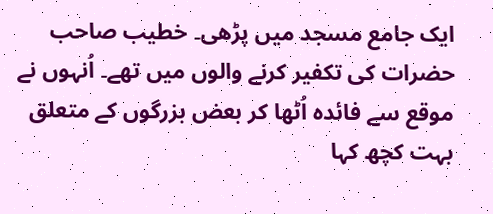ایک جامع مسجد میں پڑھی۔ خطیب صاحب حضرات کی تکفیر کرنے والوں میں تھے۔ اُنہوں نے موقع سے فائدہ اُٹھا کر بعض بزرگوں کے متعلق بہت کچھ کہا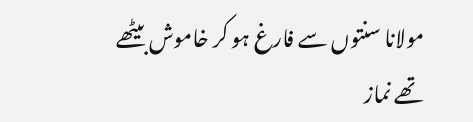مولانا سنتوں سے فارغ ہو کر خاموش بیٹھے تھے نماز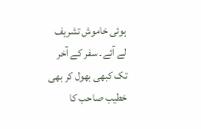ہوئی خاموش تشریف لے آئے۔ سفر کے آخر تک کبھی بھول کر بھی خطیب صاحب کا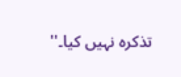تذکرہ نہیں کیا۔''